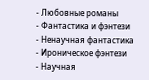- Любовные романы
- Фантастика и фэнтези
- Ненаучная фантастика
- Ироническое фэнтези
- Научная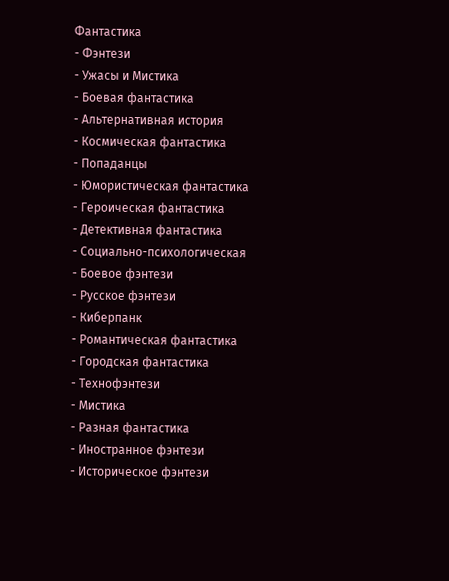Фантастика
- Фэнтези
- Ужасы и Мистика
- Боевая фантастика
- Альтернативная история
- Космическая фантастика
- Попаданцы
- Юмористическая фантастика
- Героическая фантастика
- Детективная фантастика
- Социально-психологическая
- Боевое фэнтези
- Русское фэнтези
- Киберпанк
- Романтическая фантастика
- Городская фантастика
- Технофэнтези
- Мистика
- Разная фантастика
- Иностранное фэнтези
- Историческое фэнтези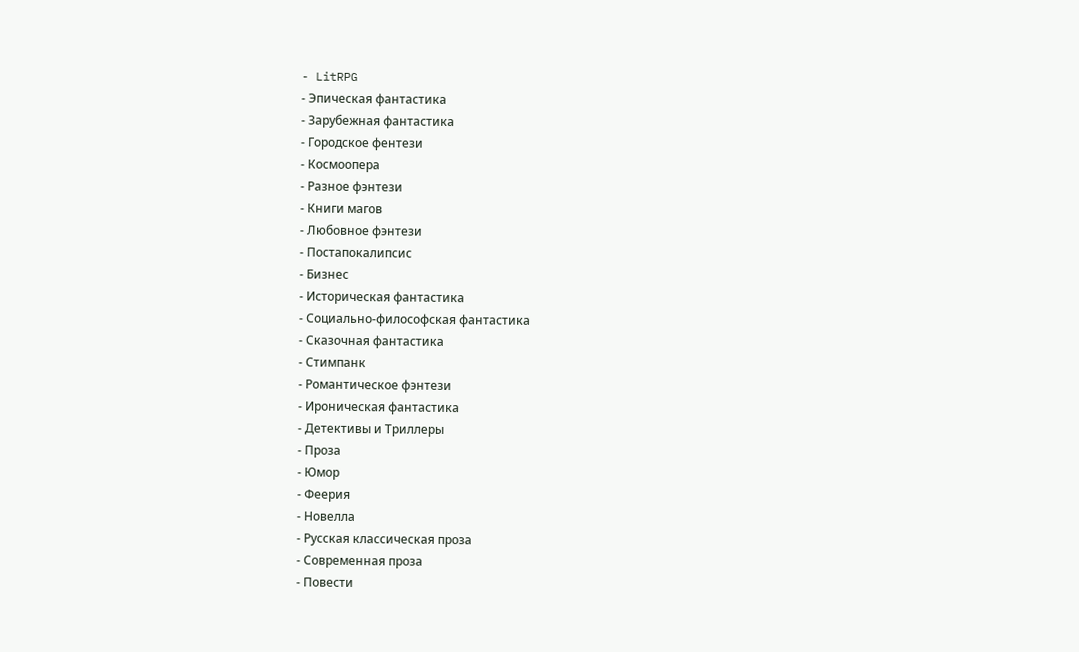- LitRPG
- Эпическая фантастика
- Зарубежная фантастика
- Городское фентези
- Космоопера
- Разное фэнтези
- Книги магов
- Любовное фэнтези
- Постапокалипсис
- Бизнес
- Историческая фантастика
- Социально-философская фантастика
- Сказочная фантастика
- Стимпанк
- Романтическое фэнтези
- Ироническая фантастика
- Детективы и Триллеры
- Проза
- Юмор
- Феерия
- Новелла
- Русская классическая проза
- Современная проза
- Повести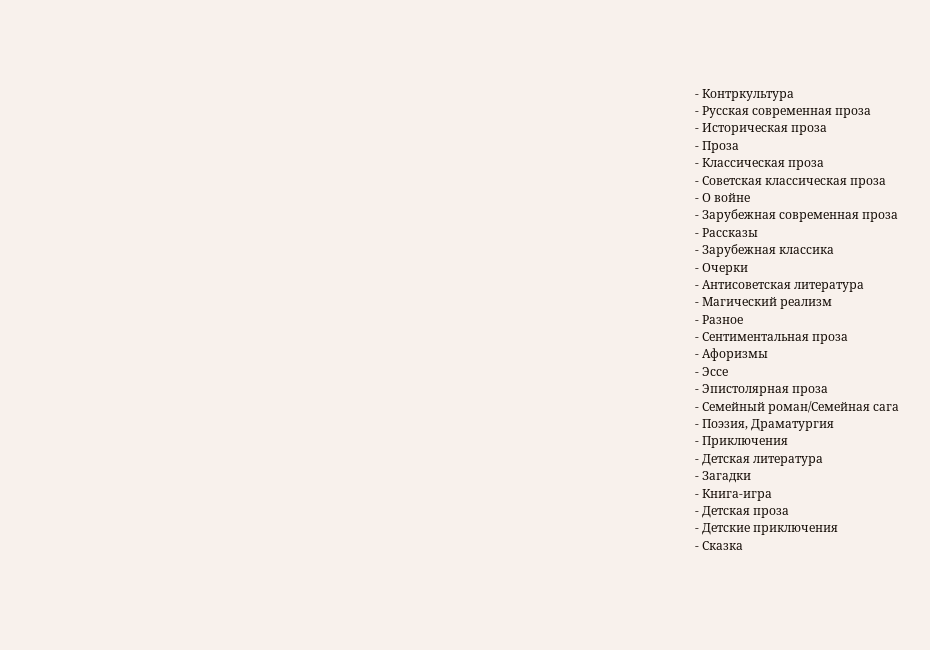- Контркультура
- Русская современная проза
- Историческая проза
- Проза
- Классическая проза
- Советская классическая проза
- О войне
- Зарубежная современная проза
- Рассказы
- Зарубежная классика
- Очерки
- Антисоветская литература
- Магический реализм
- Разное
- Сентиментальная проза
- Афоризмы
- Эссе
- Эпистолярная проза
- Семейный роман/Семейная сага
- Поэзия, Драматургия
- Приключения
- Детская литература
- Загадки
- Книга-игра
- Детская проза
- Детские приключения
- Сказка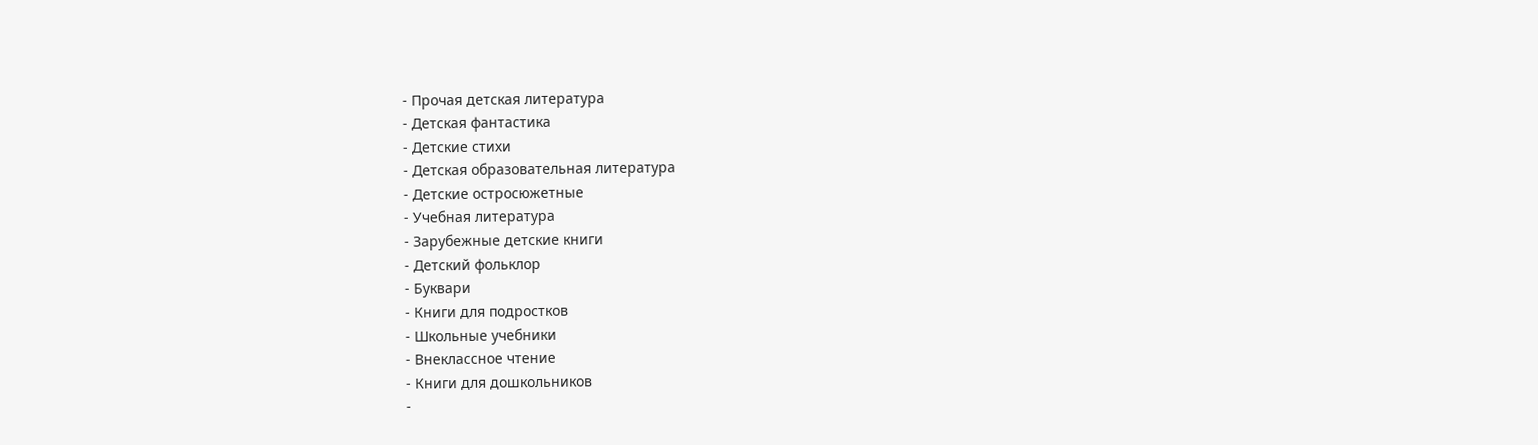- Прочая детская литература
- Детская фантастика
- Детские стихи
- Детская образовательная литература
- Детские остросюжетные
- Учебная литература
- Зарубежные детские книги
- Детский фольклор
- Буквари
- Книги для подростков
- Школьные учебники
- Внеклассное чтение
- Книги для дошкольников
-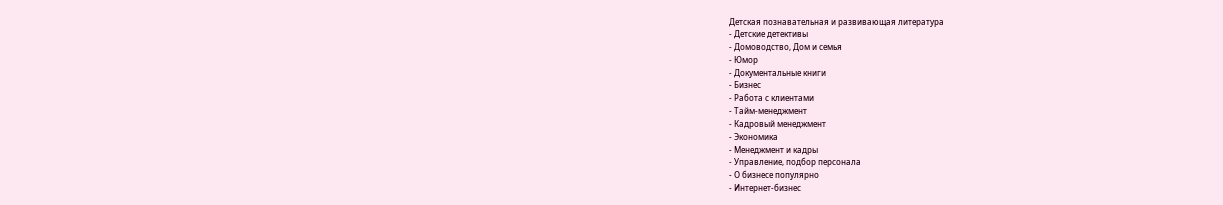Детская познавательная и развивающая литература
- Детские детективы
- Домоводство, Дом и семья
- Юмор
- Документальные книги
- Бизнес
- Работа с клиентами
- Тайм-менеджмент
- Кадровый менеджмент
- Экономика
- Менеджмент и кадры
- Управление, подбор персонала
- О бизнесе популярно
- Интернет-бизнес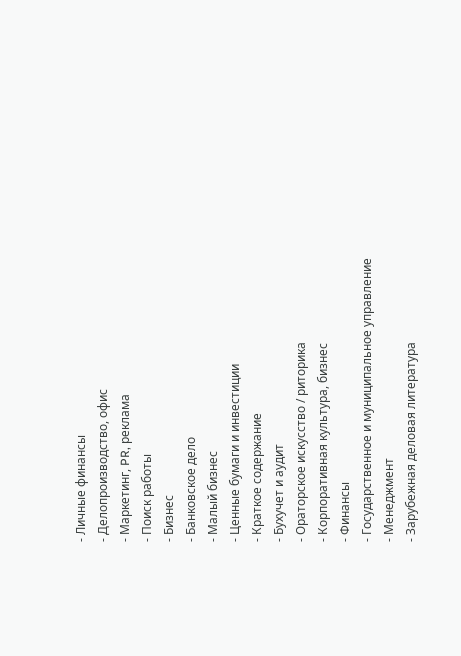- Личные финансы
- Делопроизводство, офис
- Маркетинг, PR, реклама
- Поиск работы
- Бизнес
- Банковское дело
- Малый бизнес
- Ценные бумаги и инвестиции
- Краткое содержание
- Бухучет и аудит
- Ораторское искусство / риторика
- Корпоративная культура, бизнес
- Финансы
- Государственное и муниципальное управление
- Менеджмент
- Зарубежная деловая литература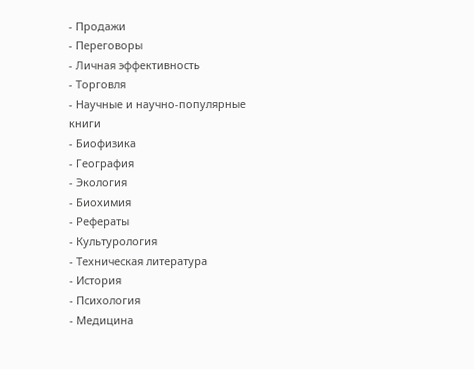- Продажи
- Переговоры
- Личная эффективность
- Торговля
- Научные и научно-популярные книги
- Биофизика
- География
- Экология
- Биохимия
- Рефераты
- Культурология
- Техническая литература
- История
- Психология
- Медицина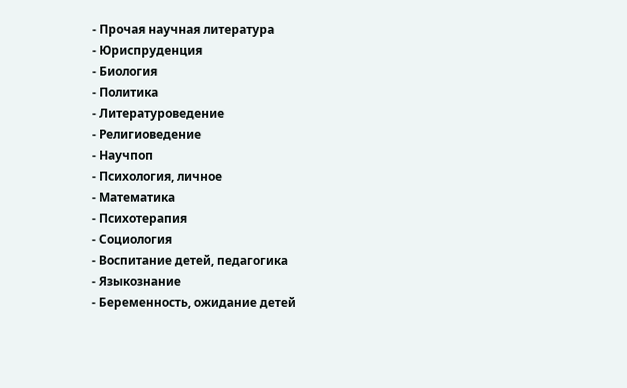- Прочая научная литература
- Юриспруденция
- Биология
- Политика
- Литературоведение
- Религиоведение
- Научпоп
- Психология, личное
- Математика
- Психотерапия
- Социология
- Воспитание детей, педагогика
- Языкознание
- Беременность, ожидание детей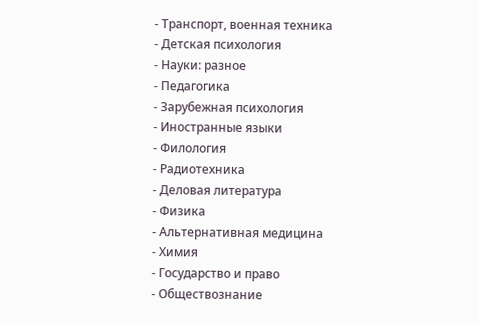- Транспорт, военная техника
- Детская психология
- Науки: разное
- Педагогика
- Зарубежная психология
- Иностранные языки
- Филология
- Радиотехника
- Деловая литература
- Физика
- Альтернативная медицина
- Химия
- Государство и право
- Обществознание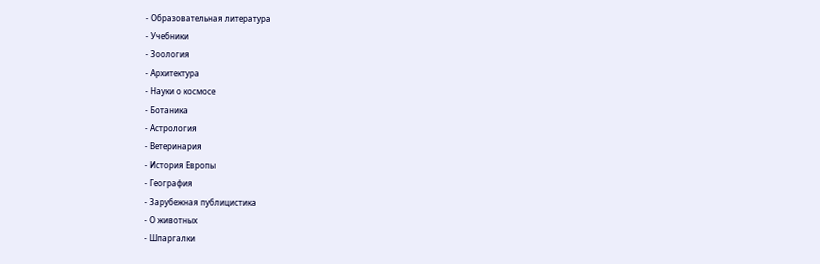- Образовательная литература
- Учебники
- Зоология
- Архитектура
- Науки о космосе
- Ботаника
- Астрология
- Ветеринария
- История Европы
- География
- Зарубежная публицистика
- О животных
- Шпаргалки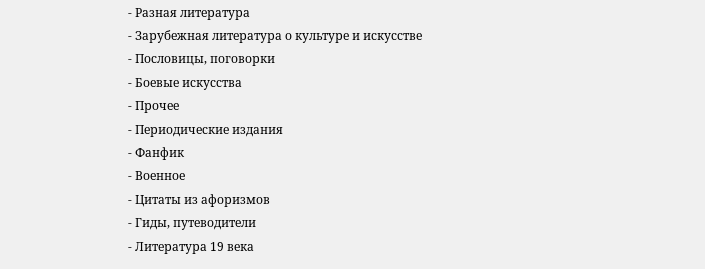- Разная литература
- Зарубежная литература о культуре и искусстве
- Пословицы, поговорки
- Боевые искусства
- Прочее
- Периодические издания
- Фанфик
- Военное
- Цитаты из афоризмов
- Гиды, путеводители
- Литература 19 века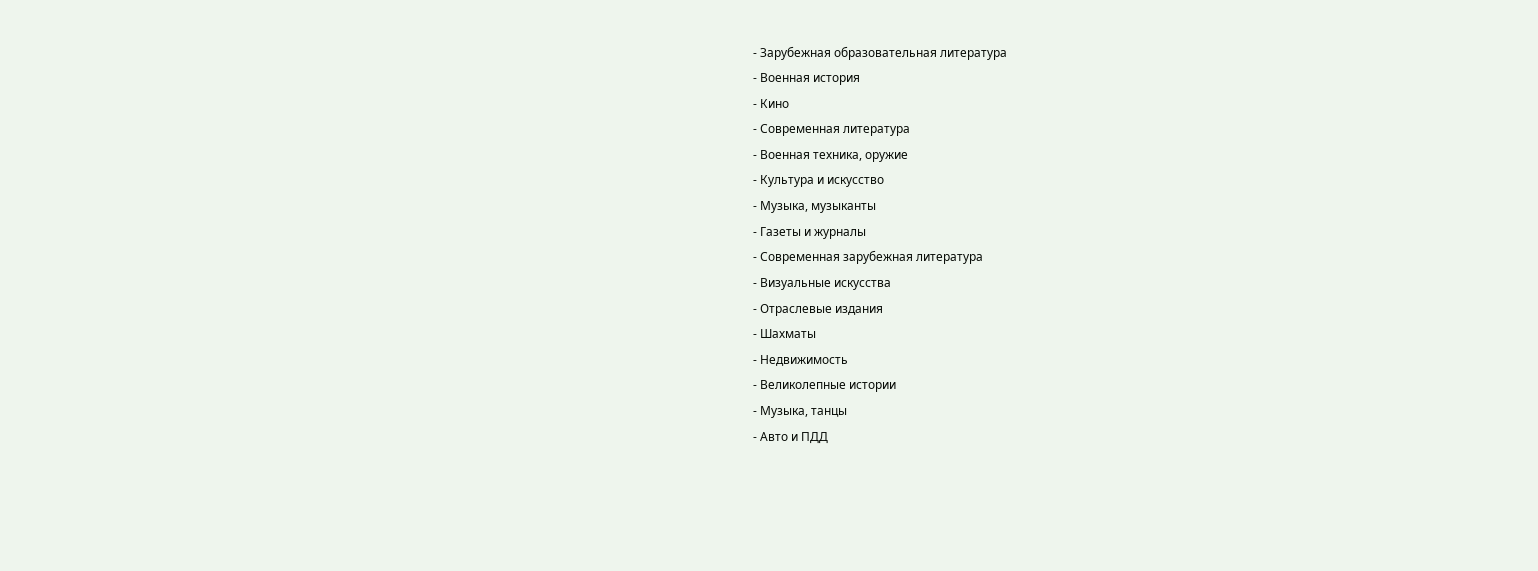- Зарубежная образовательная литература
- Военная история
- Кино
- Современная литература
- Военная техника, оружие
- Культура и искусство
- Музыка, музыканты
- Газеты и журналы
- Современная зарубежная литература
- Визуальные искусства
- Отраслевые издания
- Шахматы
- Недвижимость
- Великолепные истории
- Музыка, танцы
- Авто и ПДД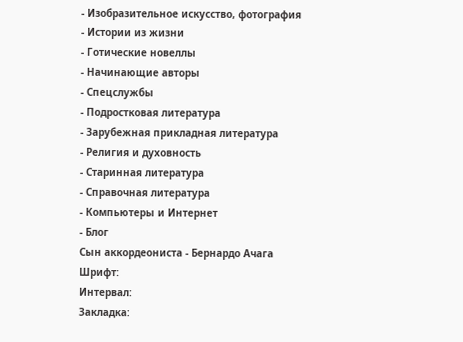- Изобразительное искусство, фотография
- Истории из жизни
- Готические новеллы
- Начинающие авторы
- Спецслужбы
- Подростковая литература
- Зарубежная прикладная литература
- Религия и духовность
- Старинная литература
- Справочная литература
- Компьютеры и Интернет
- Блог
Сын аккордеониста - Бернардо Ачага
Шрифт:
Интервал:
Закладка: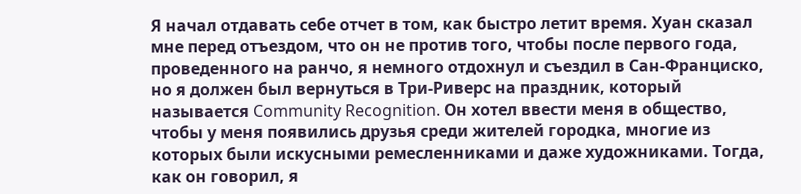Я начал отдавать себе отчет в том, как быстро летит время. Хуан сказал мне перед отъездом, что он не против того, чтобы после первого года, проведенного на ранчо, я немного отдохнул и съездил в Сан-Франциско, но я должен был вернуться в Три-Риверс на праздник, который называется Community Recognition. Он хотел ввести меня в общество, чтобы у меня появились друзья среди жителей городка, многие из которых были искусными ремесленниками и даже художниками. Тогда, как он говорил, я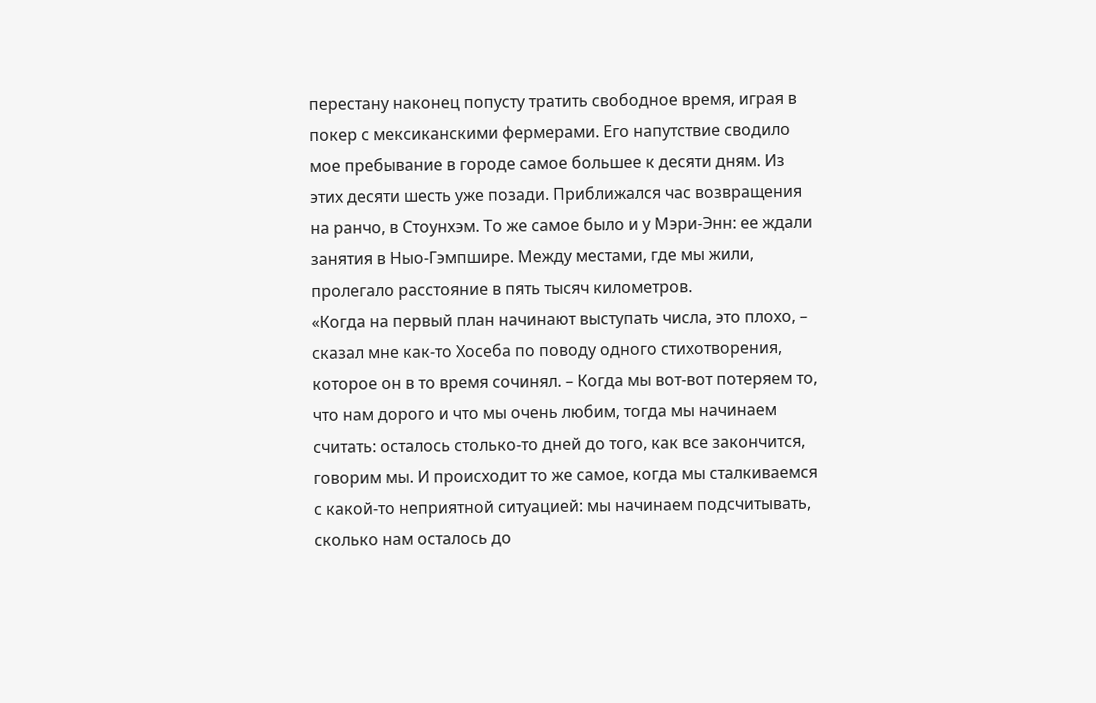перестану наконец попусту тратить свободное время, играя в покер с мексиканскими фермерами. Его напутствие сводило мое пребывание в городе самое большее к десяти дням. Из этих десяти шесть уже позади. Приближался час возвращения на ранчо, в Стоунхэм. То же самое было и у Мэри-Энн: ее ждали занятия в Ныо-Гэмпшире. Между местами, где мы жили, пролегало расстояние в пять тысяч километров.
«Когда на первый план начинают выступать числа, это плохо, – сказал мне как-то Хосеба по поводу одного стихотворения, которое он в то время сочинял. – Когда мы вот-вот потеряем то, что нам дорого и что мы очень любим, тогда мы начинаем считать: осталось столько-то дней до того, как все закончится, говорим мы. И происходит то же самое, когда мы сталкиваемся с какой-то неприятной ситуацией: мы начинаем подсчитывать, сколько нам осталось до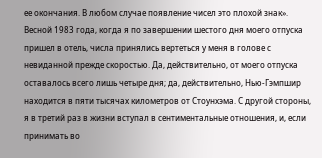ее окончания. В любом случае появление чисел это плохой знак».
Весной 1983 года, когда я по завершении шестого дня моего отпуска пришел в отель, числа принялись вертеться у меня в голове с невиданной прежде скоростью. Да, действительно, от моего отпуска оставалось всего лишь четыре дня; да, действительно, Нью-Гэмпшир находится в пяти тысячах километров от Стоунхэма. С другой стороны, я в третий раз в жизни вступал в сентиментальные отношения, и, если принимать во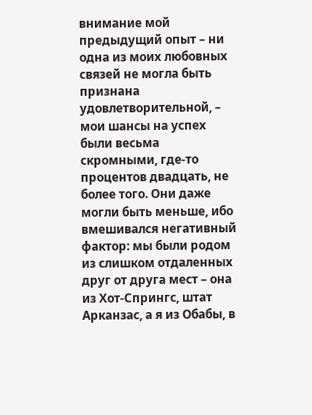внимание мой предыдущий опыт – ни одна из моих любовных связей не могла быть признана удовлетворительной, – мои шансы на успех были весьма скромными, где-то процентов двадцать, не более того. Они даже могли быть меньше, ибо вмешивался негативный фактор: мы были родом из слишком отдаленных друг от друга мест – она из Хот-Спрингс, штат Арканзас, а я из Обабы, в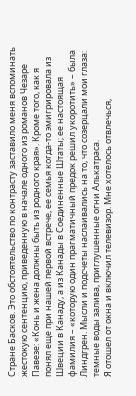Стране Басков. Это обстоятельство по контрасту заставило меня вспоминать жестокую сентенцию, приведенную в начале одного из романов Чезаре Павезе: «Конь и жена должны быть из родного края». Кроме того, как я понял еще при нашей первой встрече, ее семья когда-то эмигрировала из Швеции в Канаду, а из Канады в Соединенные Штаты; ее настоящая фамилия – «которую один прагматичный предок решил укоротить» – была Линдгрен. Мысли и подсчеты наслаивались на то, что созерцали мои глаза: темные воды залива, приглушенные огни Алькатраса.
Я отошел от окна и включил телевизор. Мне хотелось отвлечься,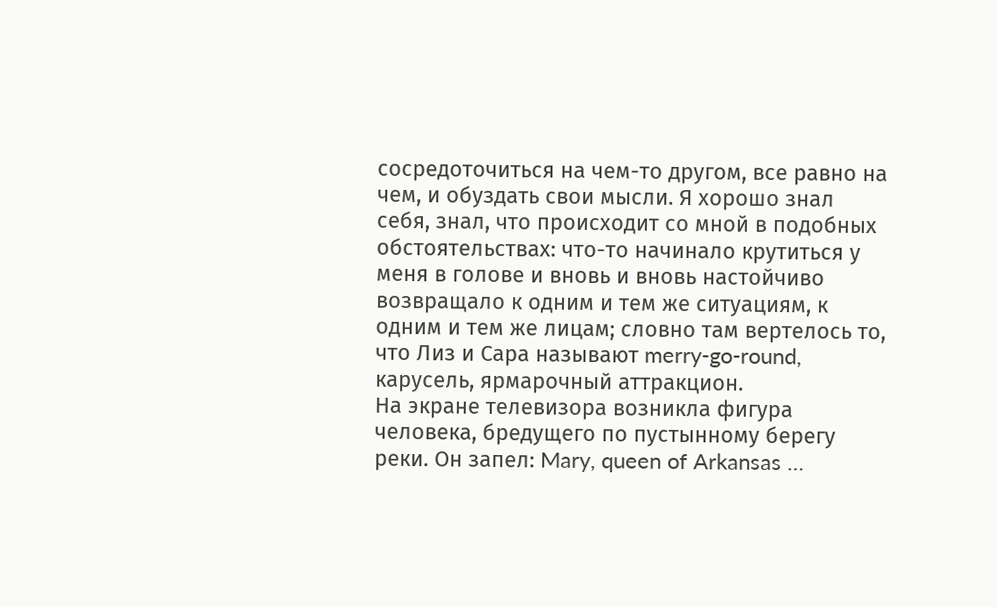сосредоточиться на чем-то другом, все равно на чем, и обуздать свои мысли. Я хорошо знал себя, знал, что происходит со мной в подобных обстоятельствах: что-то начинало крутиться у меня в голове и вновь и вновь настойчиво возвращало к одним и тем же ситуациям, к одним и тем же лицам; словно там вертелось то, что Лиз и Сара называют merry-go-round, карусель, ярмарочный аттракцион.
На экране телевизора возникла фигура человека, бредущего по пустынному берегу реки. Он запел: Mary, queen of Arkansas …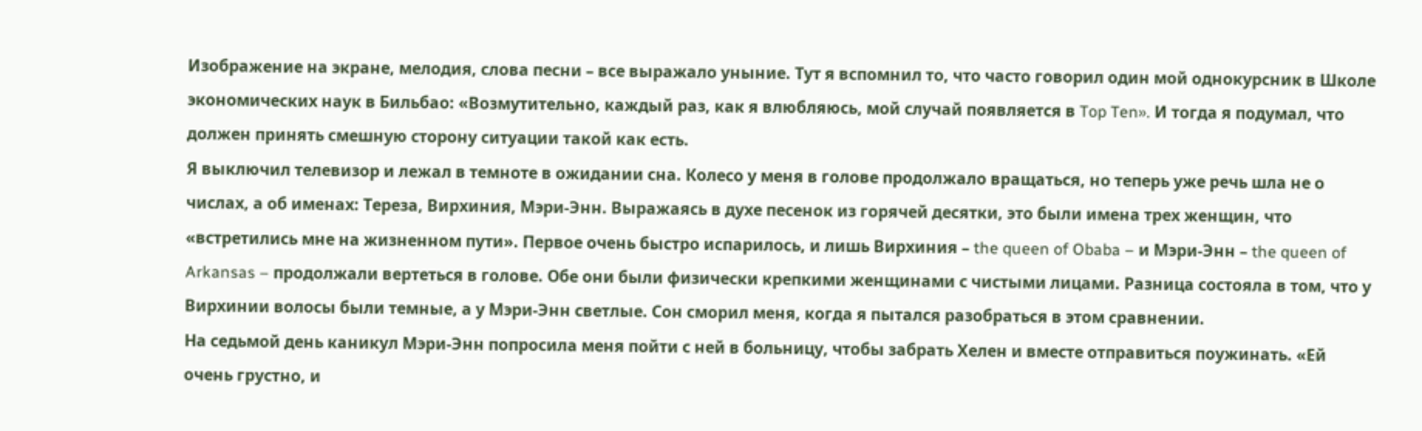Изображение на экране, мелодия, слова песни – все выражало уныние. Тут я вспомнил то, что часто говорил один мой однокурсник в Школе экономических наук в Бильбао: «Возмутительно, каждый раз, как я влюбляюсь, мой случай появляется в Top Ten». И тогда я подумал, что должен принять смешную сторону ситуации такой как есть.
Я выключил телевизор и лежал в темноте в ожидании сна. Колесо у меня в голове продолжало вращаться, но теперь уже речь шла не о числах, а об именах: Тереза, Вирхиния, Мэри-Энн. Выражаясь в духе песенок из горячей десятки, это были имена трех женщин, что «встретились мне на жизненном пути». Первое очень быстро испарилось, и лишь Вирхиния – the queen of Obaba – и Мэри-Энн – the queen of Arkansas – продолжали вертеться в голове. Обе они были физически крепкими женщинами с чистыми лицами. Разница состояла в том, что у Вирхинии волосы были темные, а у Мэри-Энн светлые. Сон сморил меня, когда я пытался разобраться в этом сравнении.
На седьмой день каникул Мэри-Энн попросила меня пойти с ней в больницу, чтобы забрать Хелен и вместе отправиться поужинать. «Ей очень грустно, и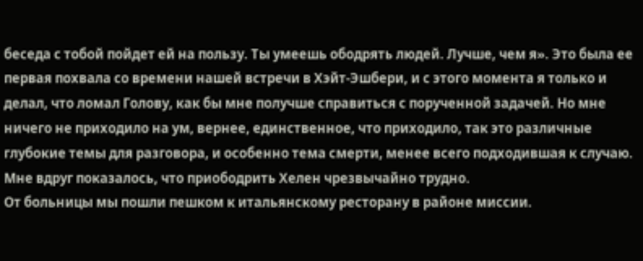беседа с тобой пойдет ей на пользу. Ты умеешь ободрять людей. Лучше, чем я». Это была ее первая похвала со времени нашей встречи в Хэйт-Эшбери, и с этого момента я только и делал, что ломал Голову, как бы мне получше справиться с порученной задачей. Но мне ничего не приходило на ум, вернее, единственное, что приходило, так это различные глубокие темы для разговора, и особенно тема смерти, менее всего подходившая к случаю. Мне вдруг показалось, что приободрить Хелен чрезвычайно трудно.
От больницы мы пошли пешком к итальянскому ресторану в районе миссии.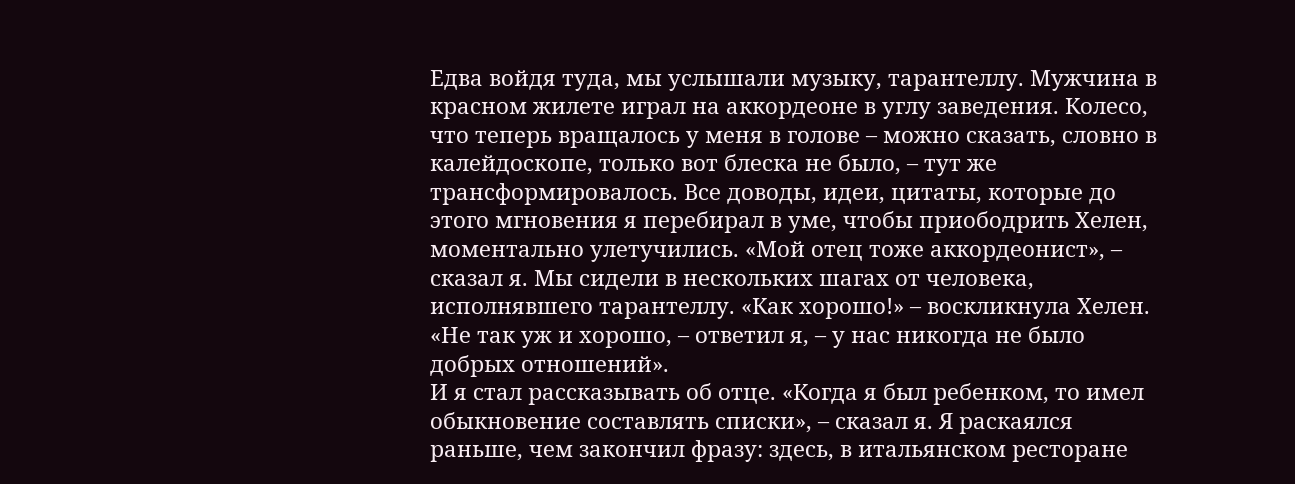Едва войдя туда, мы услышали музыку, тарантеллу. Мужчина в красном жилете играл на аккордеоне в углу заведения. Колесо, что теперь вращалось у меня в голове – можно сказать, словно в калейдоскопе, только вот блеска не было, – тут же трансформировалось. Все доводы, идеи, цитаты, которые до этого мгновения я перебирал в уме, чтобы приободрить Хелен, моментально улетучились. «Мой отец тоже аккордеонист», – сказал я. Мы сидели в нескольких шагах от человека, исполнявшего тарантеллу. «Как хорошо!» – воскликнула Хелен. «Не так уж и хорошо, – ответил я, – у нас никогда не было добрых отношений».
И я стал рассказывать об отце. «Когда я был ребенком, то имел обыкновение составлять списки», – сказал я. Я раскаялся раньше, чем закончил фразу: здесь, в итальянском ресторане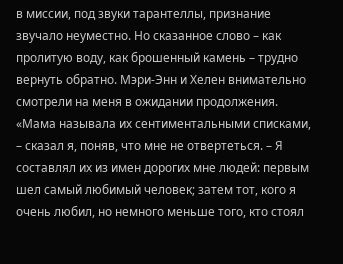в миссии, под звуки тарантеллы, признание звучало неуместно. Но сказанное слово – как пролитую воду, как брошенный камень – трудно вернуть обратно. Мэри-Энн и Хелен внимательно смотрели на меня в ожидании продолжения.
«Мама называла их сентиментальными списками, – сказал я, поняв, что мне не отвертеться. – Я составлял их из имен дорогих мне людей: первым шел самый любимый человек; затем тот, кого я очень любил, но немного меньше того, кто стоял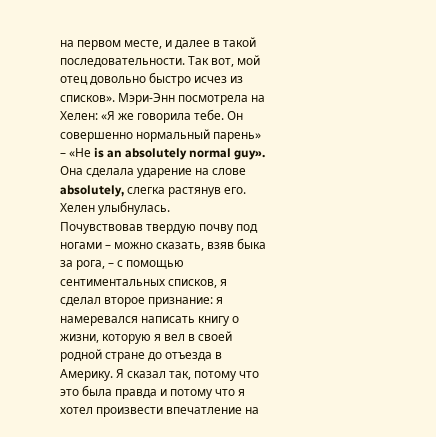на первом месте, и далее в такой последовательности. Так вот, мой отец довольно быстро исчез из списков». Мэри-Энн посмотрела на Хелен: «Я же говорила тебе. Он совершенно нормальный парень» – «Не is an absolutely normal guy». Она сделала ударение на слове absolutely, слегка растянув его. Хелен улыбнулась.
Почувствовав твердую почву под ногами – можно сказать, взяв быка за рога, – с помощью сентиментальных списков, я сделал второе признание: я намеревался написать книгу о жизни, которую я вел в своей родной стране до отъезда в Америку. Я сказал так, потому что это была правда и потому что я хотел произвести впечатление на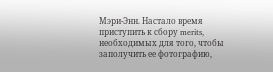Мэри-Энн. Настало время приступить к сбору merits, необходимых для того, чтобы заполучить ее фотографию,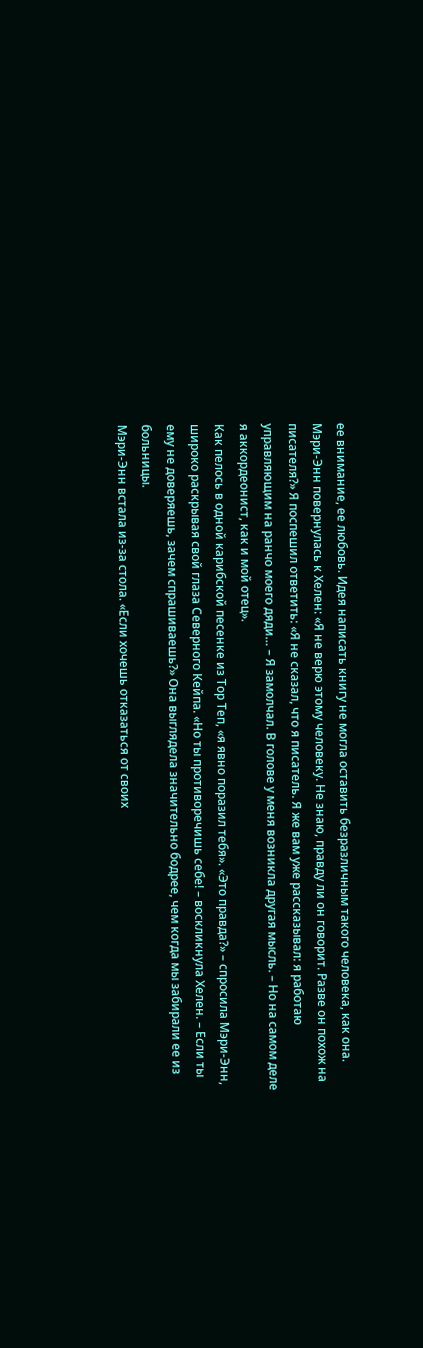ее внимание, ее любовь. Идея написать книгу не могла оставить безразличным такого человека, как она.
Мэри-Энн повернулась к Хелен: «Я не верю этому человеку. Не знаю, правду ли он говорит. Разве он похож на писателя?» Я поспешил ответить: «Я не сказал, что я писатель. Я же вам уже рассказывал: я работаю управляющим на ранчо моего дяди… – Я замолчал. В голове у меня возникла другая мысль. – Но на самом деле я аккордеонист, как и мой отец».
Как пелось в одной карибской песенке из Тор Теп, «я явно поразил тебя». «Это правда?» – спросила Мэри-Энн, широко раскрывая свой глаза Северного Кейпа. «Но ты противоречишь себе! – воскликнула Хелен. – Если ты ему не доверяешь, зачем спрашиваешь?» Она выглядела значительно бодрее, чем когда мы забирали ее из больницы.
Мэри-Энн встала из-за стола. «Если хочешь отказаться от своих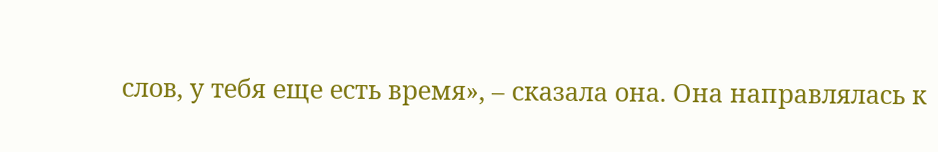слов, у тебя еще есть время», – сказала она. Она направлялась к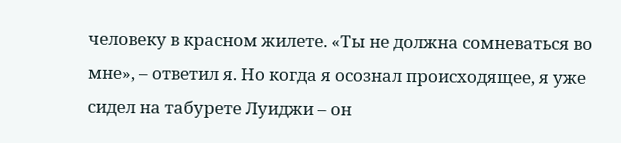человеку в красном жилете. «Ты не должна сомневаться во мне», – ответил я. Но когда я осознал происходящее, я уже сидел на табурете Луиджи – он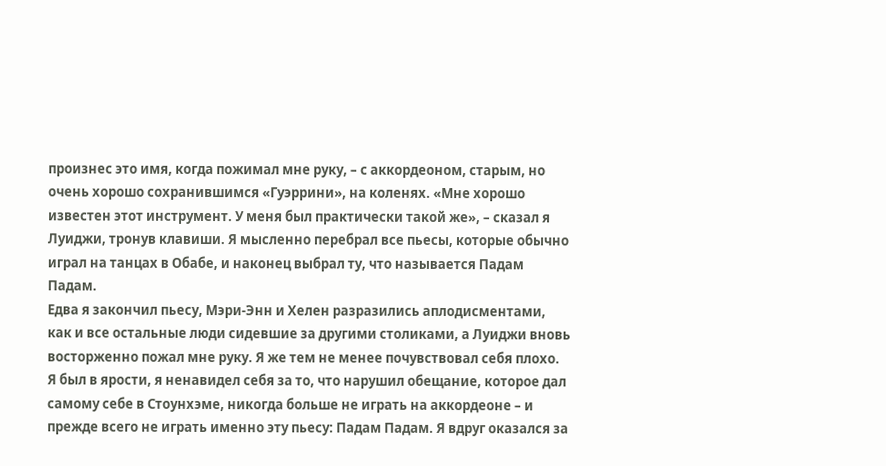произнес это имя, когда пожимал мне руку, – с аккордеоном, старым, но очень хорошо сохранившимся «Гуэррини», на коленях. «Мне хорошо известен этот инструмент. У меня был практически такой же», – сказал я Луиджи, тронув клавиши. Я мысленно перебрал все пьесы, которые обычно играл на танцах в Обабе, и наконец выбрал ту, что называется Падам Падам.
Едва я закончил пьесу, Мэри-Энн и Хелен разразились аплодисментами, как и все остальные люди сидевшие за другими столиками, а Луиджи вновь восторженно пожал мне руку. Я же тем не менее почувствовал себя плохо. Я был в ярости, я ненавидел себя за то, что нарушил обещание, которое дал самому себе в Стоунхэме, никогда больше не играть на аккордеоне – и прежде всего не играть именно эту пьесу: Падам Падам. Я вдруг оказался за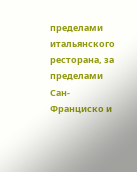пределами итальянского ресторана, за пределами Сан-Франциско и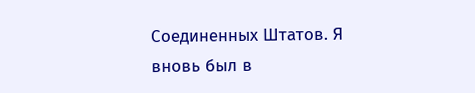Соединенных Штатов. Я вновь был в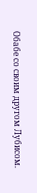Обабе со своим другом Лубисом.